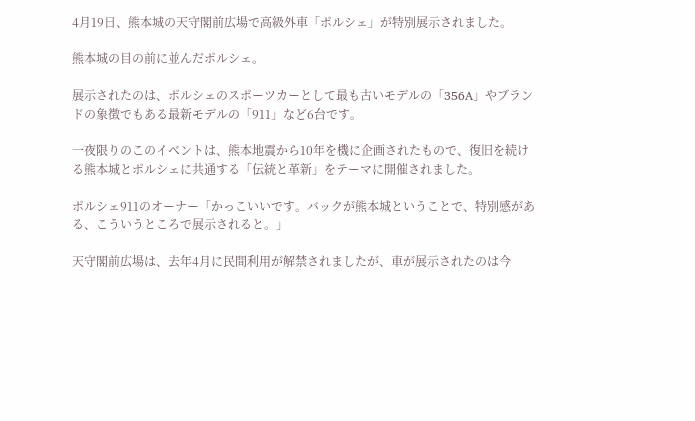4月19日、熊本城の天守閣前広場で高級外車「ポルシェ」が特別展示されました。

熊本城の目の前に並んだポルシェ。

展示されたのは、ポルシェのスポーツカーとして最も古いモデルの「356A」やブランドの象徴でもある最新モデルの「911」など6台です。

一夜限りのこのイベントは、熊本地震から10年を機に企画されたもので、復旧を続ける熊本城とポルシェに共通する「伝統と革新」をテーマに開催されました。

ポルシェ911のオーナー「かっこいいです。バックが熊本城ということで、特別感がある、こういうところで展示されると。」

天守閣前広場は、去年4月に民間利用が解禁されましたが、車が展示されたのは今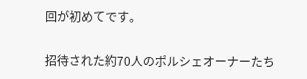回が初めてです。

招待された約70人のポルシェオーナーたち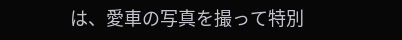は、愛車の写真を撮って特別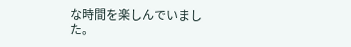な時間を楽しんでいました。